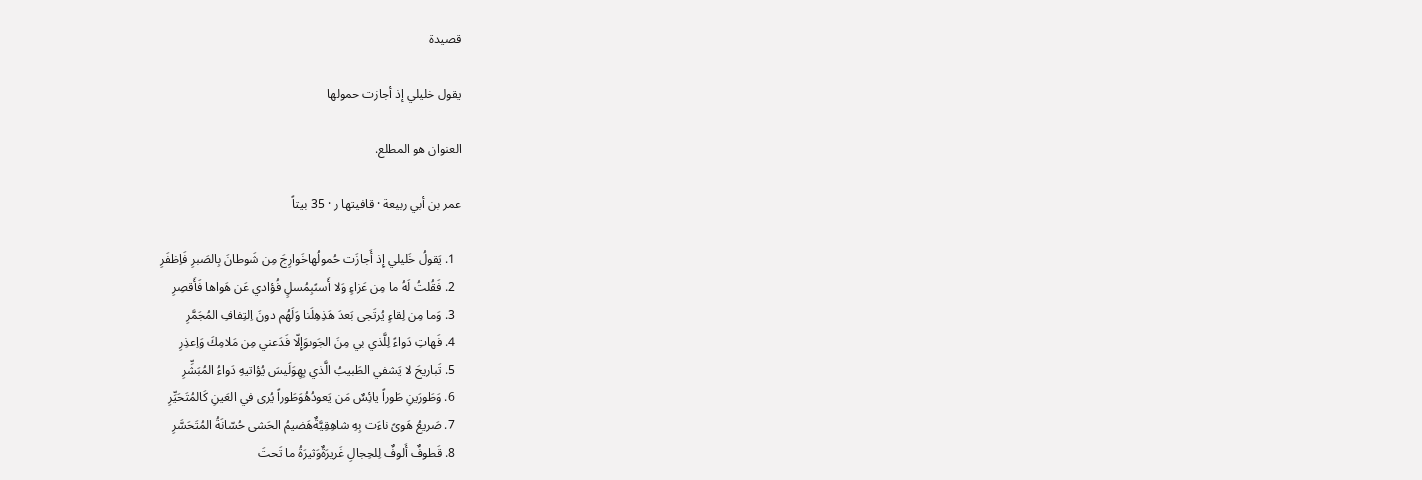قصيدة

يقول خليلي إذ أجازت حمولها

العنوان هو المطلع.

عمر بن أبي ربيعة · قافيتها ر · 35 بيتاً

  1. يَقولُ خَليلي إِذ أَجازَت حُمولُهاخَوارِجَ مِن شَوطانَ بِالصَبرِ فَاِظفَرِ
  2. فَقُلتُ لَهُ ما مِن عَزاءٍ وَلا أَسىًبِمُسلٍ فُؤادي عَن هَواها فَأَقصِرِ
  3. وَما مِن لِقاءٍ يُرتَجى بَعدَ هَذِهِلَنا وَلَهُم دونَ اِلتِفافِ المُجَمَّرِ
  4. فَهاتِ دَواءً لِلَّذي بي مِنَ الجَوىوَإِلّا فَدَعني مِن مَلامِكَ وَاِعذِرِ
  5. تَباريحَ لا يَشفي الطَبيبُ الَّذي بِهِوَلَيسَ يُؤاتيهِ دَواءُ المُبَشِّرِ
  6. وَطَورَينِ طَوراً يائِسٌ مَن يَعودُهُوَطَوراً يُرى في العَينِ كَالمُتَحَيِّرِ
  7. صَريعُ هَوىً ناءَت بِهِ شاهِقِيَّةٌهَضيمُ الحَشى حُسّانَةُ المُتَحَسَّرِ
  8. قَطوفٌ أَلوفٌ لِلحِجالِ غَريرَةٌوَثيرَةُ ما تَحتَ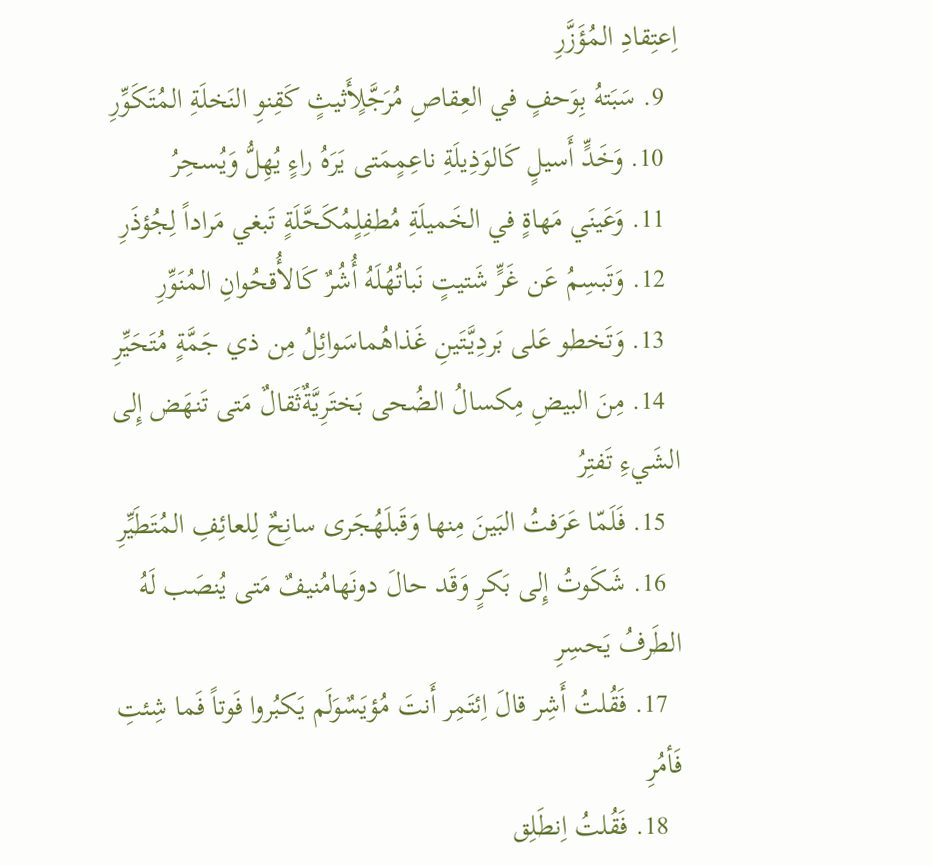اِعتِقادِ المُؤَزَّرِ
  9. سَبَتهُ بِوَحفٍ في العِقاصِ مُرَجَّلٍأَثيثٍ كَقِنوِ النَخلَةِ المُتَكَوِّرِ
  10. وَخَدٍّ أَسيلٍ كَالوَذِيلَةِ ناعِمٍمَتى يَرَهُ راءٍ يُهِلُّ وَيُسحِرُ
  11. وَعَينَي مَهاةٍ في الخَميلَةِ مُطفِلٍمُكَحَّلَةٍ تَبغي مَراداً لِجُؤذَرِ
  12. وَتَبسِمُ عَن غَرٍّ شَتيتٍ نَباتُهُلَهُ أُشُرٌ كَالأُقحُوانِ المُنَوِّرِ
  13. وَتَخطو عَلى بَردِيَّتَينِ غَذاهُماسَوائِلُ مِن ذي جَمَّةٍ مُتَحَيِّرِ
  14. مِنَ البيضِ مِكسالُ الضُحى بَختَرِيَّةٌثَقالٌ مَتى تَنهَض إِلى الشَيءِ تَفتِرُ
  15. فَلَمّا عَرَفتُ البَينَ مِنها وَقَبلَهُجَرى سانِحٌ لِلعائِفِ المُتَطَيِّرِ
  16. شَكَوتُ إِلى بَكرٍ وَقَد حالَ دونَهامُنيفٌ مَتى يُنصَب لَهُ الطَرفُ يَحسِرِ
  17. فَقُلتُ أَشِر قالَ اِئتَمِر أَنتَ مُؤيَسٌوَلَم يَكبُروا فَوتاً فَما شِئتِ فَأمُرِ
  18. فَقُلتُ اِنطَلِق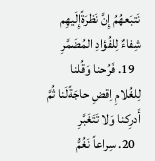نَتبَعهُمُ إِنَّ نَظرَةًإِلَيهِم شِفاءٌ لِلفُؤادِ المُضَمَّرِ
  19. فَرُحنا وَقُلنا لِلغُلامِ اِقضِ حاجَةًلَنا ثُمَّ أَدرِكنا وَلا تَتَغَبَّرِ
  20. سِراعاً نَغُمُّ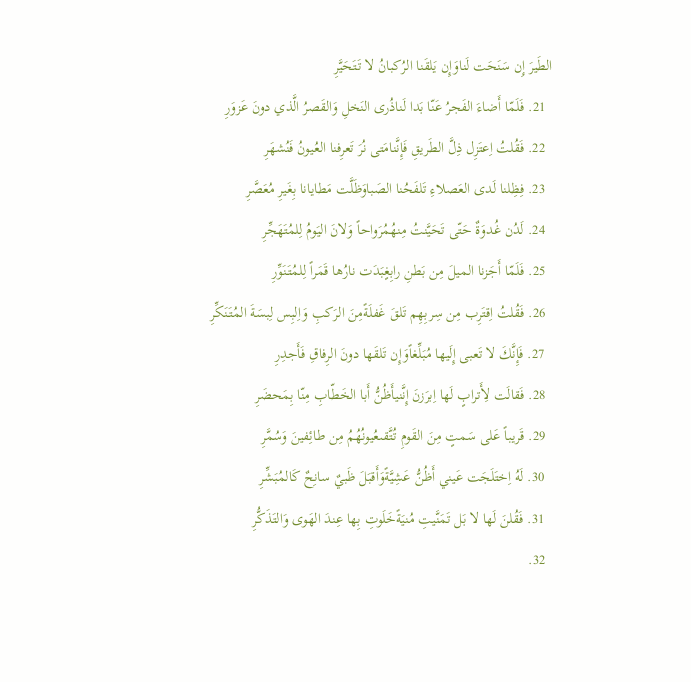الطَيرَ إِن سَنَحَت لَناوَإِن يَلقَنا الرُكبانُ لا تَتَحَيَّرِ
  21. فَلَمّا أَضاءَ الفَجرُ عَنّا بَدا لَناذُرى النَخلِ وَالقَصرُ الَّذي دونَ عَزوَرِ
  22. فَقُلتُ اِعتَزِل ذِلَّ الطَريقِ فَإِنَّنامَتى نُرَ تَعرِفنا العُيونُ فَنُشهَرِ
  23. فِظِلنا لَدى العَصلاءِ تَلفَحُنا الصَباوَظَلَّت مَطايانا بِغَيرِ مُعَصَّرِ
  24. لَدُن غُدوَةٌ حَتّى تَحَيَّنتُ مِنهُمُرَواحاً وَلانَ اليَومُ لِلمُتَهَجِّرِ
  25. فَلَمّا أَجَزنا الميلَ مِن بَطنِ رابِغٍبَدَت نارُها قَمَراً لِلمُتَنَوِّرِ
  26. فَقُلتُ اِقتَرِب مِن سِربِهِم تَلقَ غَفلَةًمِنَ الرَكبِ وَاِلبِس لِبسَةَ المُتَنَكِّرِ
  27. فَإِنَّكَ لا تَعبى إِلَيها مُبَلِّغاًوَإِن تَلقَها دونَ الرِفاقِ فَأَجدِرِ
  28. فَقالَت لِأَترابٍ لَها اِبرَزنَ إِنَّنيأَظُنُّ أَبا الخَطّابِ مِنّا بِمَحضَرِ
  29. قَريباً عَلى سَمتٍ مِنَ القَومِ تُتَّقىعُيونُهُمُ مِن طائِفينَ وَسُمَّرِ
  30. لَهُ اِختَلَجَت عَيني أَظُنُّ عَشِيَّةًوَأَقبَلَ ظَبيٌ سانِحٌ كَالمُبَشِّرِ
  31. فَقُلنَ لَها لا بَل تَمَنَّيتِ مُنيَةًخَلَوتِ بِها عِندَ الهَوى وَالتَذَكُّرِ
  32.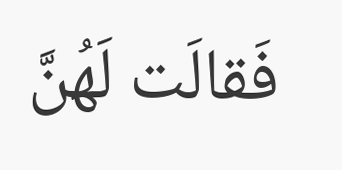فَقالَت لَهُنَّ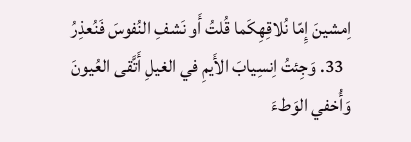اِمشينَ إِمّا نُلاقِهِكَما قُلتُ أَو نَشفِ النُفوسَ فَنُعذِرُ
  33. وَجِئتُ اِنسِيابَ الأَيمِ في الغيلِ أَتَّقى العُيونَ وَأُخفي الوَطءَ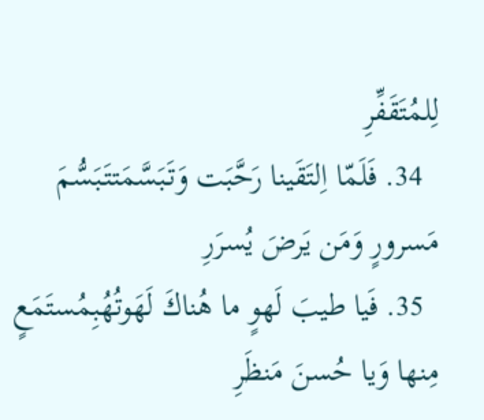لِلمُتَقَفِّرِ
  34. فَلَمّا اِلتَقَينا رَحَّبَت وَتَبَسَّمَتتَبَسُّمَ مَسرورٍ وَمَن يَرضَ يُسرَرِ
  35. فَيا طيبَ لَهوٍ ما هُناكَ لَهَوتُهُبِمُستَمَعٍ مِنها وَيا حُسنَ مَنظَرِ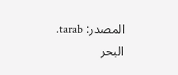المصدر: tarab. البحر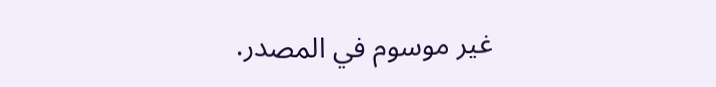غير موسوم في المصدر.